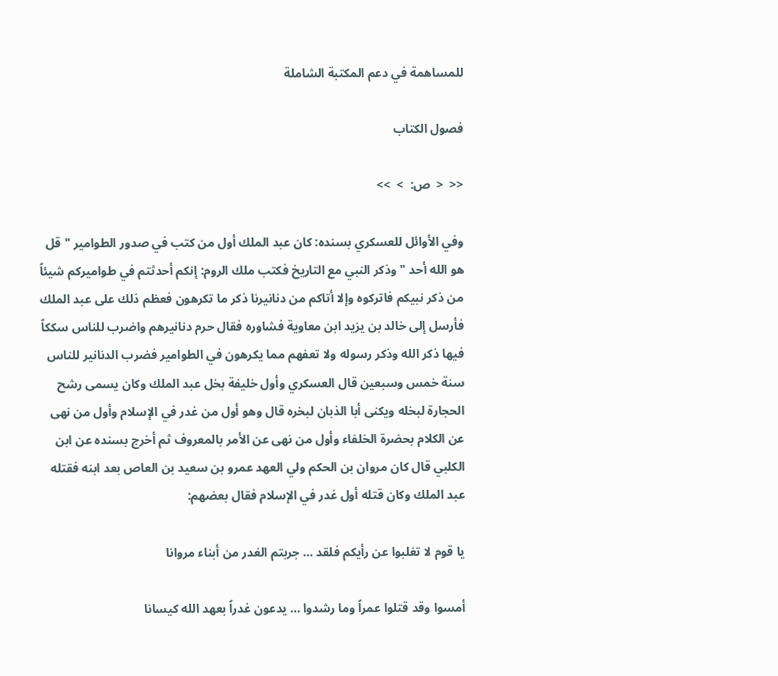للمساهمة في دعم المكتبة الشاملة

فصول الكتاب

<<  <  ص:  >  >>

وفي الأوائل للعسكري بسنده: كان عبد الملك أول من كتب في صدور الطوامير " قل هو الله أحد " وذكر النبي مع التاريخ فكتب ملك الروم: إنكم أحدثتم في طواميركم شيئاً من ذكر نبيكم فاتركوه وإلا أتاكم من دنانيرنا ذكر ما تكرهون فعظم ذلك على عبد الملك فأرسل إلى خالد بن يزيد ابن معاوية فشاوره فقال حرم دنانيرهم واضرب للناس سككاً فيها ذكر الله وذكر رسوله ولا تعفهم مما يكرهون في الطوامير فضرب الدنانير للناس سنة خمس وسبعين قال العسكري وأول خليفة بخل عبد الملك وكان يسمى رشح الحجارة لبخله ويكنى أبا الذبان لبخره قال وهو أول من غدر في الإسلام وأول من نهى عن الكلام بحضرة الخلفاء وأول من نهى عن الأمر بالمعروف ثم أخرج بسنده عن ابن الكلبي قال كان مروان بن الحكم ولي العهد عمرو بن سعيد بن العاص بعد ابنه فقتله عبد الملك وكان قتله أول غدر في الإسلام فقال بعضهم:

يا قوم لا تغلبوا عن رأيكم فلقد … جربتم الغدر من أبناء مروانا

أمسوا وقد قتلوا عمراً وما رشدوا … يدعون غدراً بعهد الله كيسانا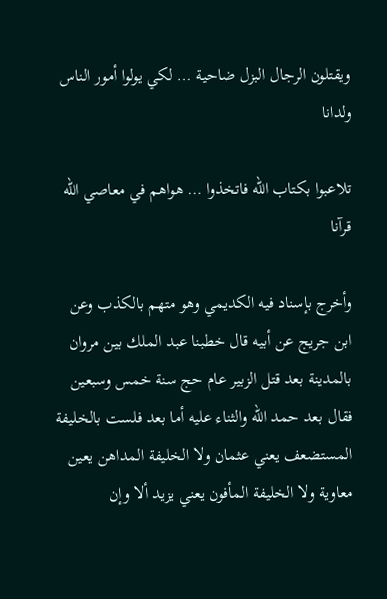ويقتلون الرجال البزل ضاحية … لكي يولوا أمور الناس ولدانا

تلاعبوا بكتاب الله فاتخذوا … هواهم في معاصي الله قرآنا

وأخرج بإسناد فيه الكديمي وهو متهم بالكذب وعن ابن جريج عن أبيه قال خطبنا عبد الملك بين مروان بالمدينة بعد قتل الزبير عام حج سنة خمس وسبعين فقال بعد حمد الله والثناء عليه أما بعد فلست بالخليفة المستضعف يعني عثمان ولا الخليفة المداهن يعين معاوية ولا الخليفة المأفون يعني يزيد ألا وإن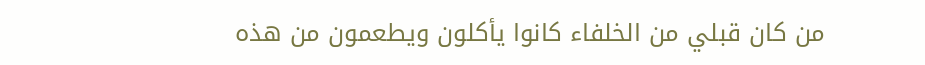من كان قبلي من الخلفاء كانوا يأكلون ويطعمون من هذه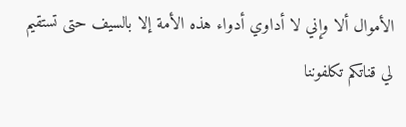الأموال ألا وإني لا أداوي أدواء هذه الأمة إلا بالسيف حتى تستقيم لي قناتكم تكلفوننا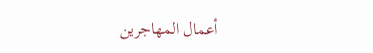أعمال المهاجرين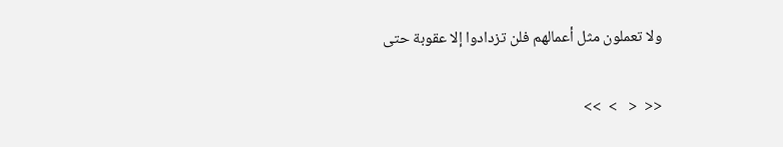ولا تعملون مثل أعمالهم فلن تزدادوا إلا عقوبة حتى

<<  <   >  >>